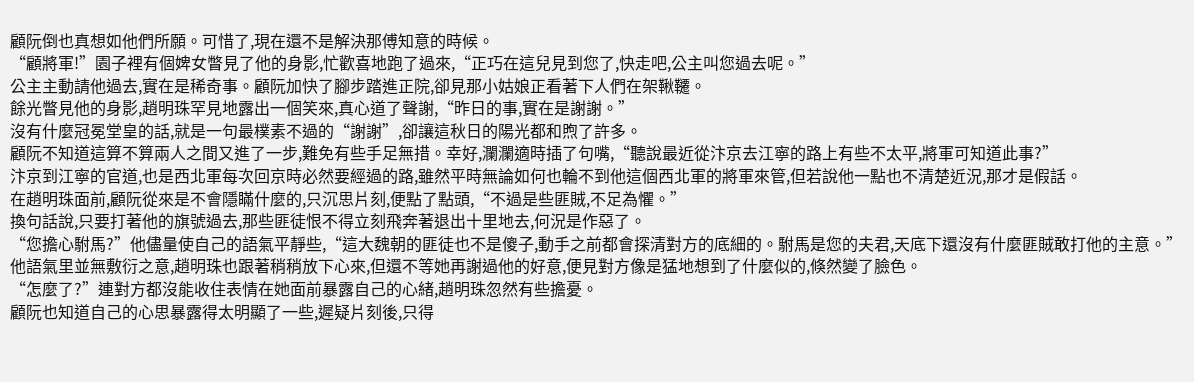顧阮倒也真想如他們所願。可惜了,現在還不是解決那傅知意的時候。
“顧將軍!”園子裡有個婢女瞥見了他的身影,忙歡喜地跑了過來,“正巧在這兒見到您了,快走吧,公主叫您過去呢。”
公主主動請他過去,實在是稀奇事。顧阮加快了腳步踏進正院,卻見那小姑娘正看著下人們在架鞦韆。
餘光瞥見他的身影,趙明珠罕見地露出一個笑來,真心道了聲謝,“昨日的事,實在是謝謝。”
沒有什麼冠冕堂皇的話,就是一句最樸素不過的“謝謝”,卻讓這秋日的陽光都和煦了許多。
顧阮不知道這算不算兩人之間又進了一步,難免有些手足無措。幸好,瀾瀾適時插了句嘴,“聽說最近從汴京去江寧的路上有些不太平,將軍可知道此事?”
汴京到江寧的官道,也是西北軍每次回京時必然要經過的路,雖然平時無論如何也輪不到他這個西北軍的將軍來管,但若說他一點也不清楚近況,那才是假話。
在趙明珠面前,顧阮從來是不會隱瞞什麼的,只沉思片刻,便點了點頭,“不過是些匪賊,不足為懼。”
換句話說,只要打著他的旗號過去,那些匪徒恨不得立刻飛奔著退出十里地去,何況是作惡了。
“您擔心駙馬?”他儘量使自己的語氣平靜些,“這大魏朝的匪徒也不是傻子,動手之前都會探清對方的底細的。駙馬是您的夫君,天底下還沒有什麼匪賊敢打他的主意。”
他語氣里並無敷衍之意,趙明珠也跟著稍稍放下心來,但還不等她再謝過他的好意,便見對方像是猛地想到了什麼似的,倏然變了臉色。
“怎麼了?”連對方都沒能收住表情在她面前暴露自己的心緒,趙明珠忽然有些擔憂。
顧阮也知道自己的心思暴露得太明顯了一些,遲疑片刻後,只得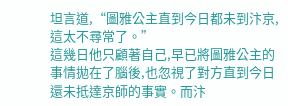坦言道,“圖雅公主直到今日都未到汴京,這太不尋常了。”
這幾日他只顧著自己,早已將圖雅公主的事情拋在了腦後,也忽視了對方直到今日還未抵達京師的事實。而汴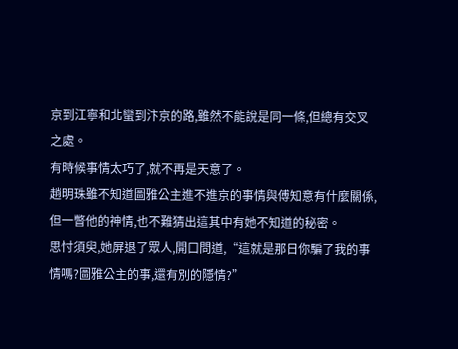京到江寧和北蠻到汴京的路,雖然不能說是同一條,但總有交叉之處。
有時候事情太巧了,就不再是天意了。
趙明珠雖不知道圖雅公主進不進京的事情與傅知意有什麼關係,但一瞥他的神情,也不難猜出這其中有她不知道的秘密。
思忖須臾,她屏退了眾人,開口問道,“這就是那日你騙了我的事情嗎?圖雅公主的事,還有別的隱情?”